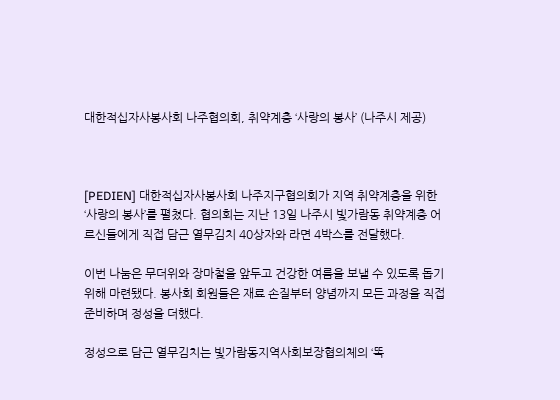대한적십자사봉사회 나주협의회, 취약계층 ‘사랑의 봉사’ (나주시 제공)



[PEDIEN] 대한적십자사봉사회 나주지구협의회가 지역 취약계층을 위한 ‘사랑의 봉사’를 펼쳤다. 협의회는 지난 13일 나주시 빛가람동 취약계층 어르신들에게 직접 담근 열무김치 40상자와 라면 4박스를 전달했다.

이번 나눔은 무더위와 장마철을 앞두고 건강한 여름을 보낼 수 있도록 돕기 위해 마련됐다. 봉사회 회원들은 재료 손질부터 양념까지 모든 과정을 직접 준비하며 정성을 더했다.

정성으로 담근 열무김치는 빛가람동지역사회보장협의체의 ‘똑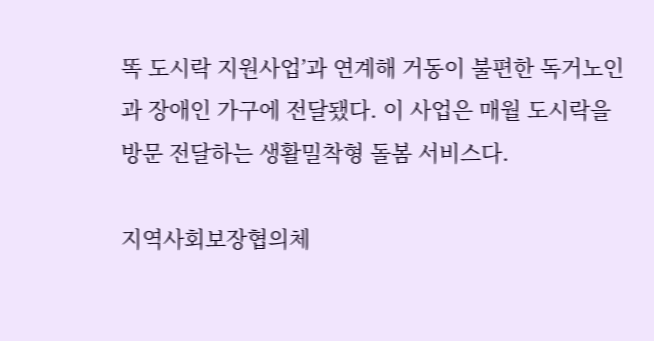똑 도시락 지원사업’과 연계해 거동이 불편한 독거노인과 장애인 가구에 전달됐다. 이 사업은 매월 도시락을 방문 전달하는 생활밀착형 돌봄 서비스다.

지역사회보장협의체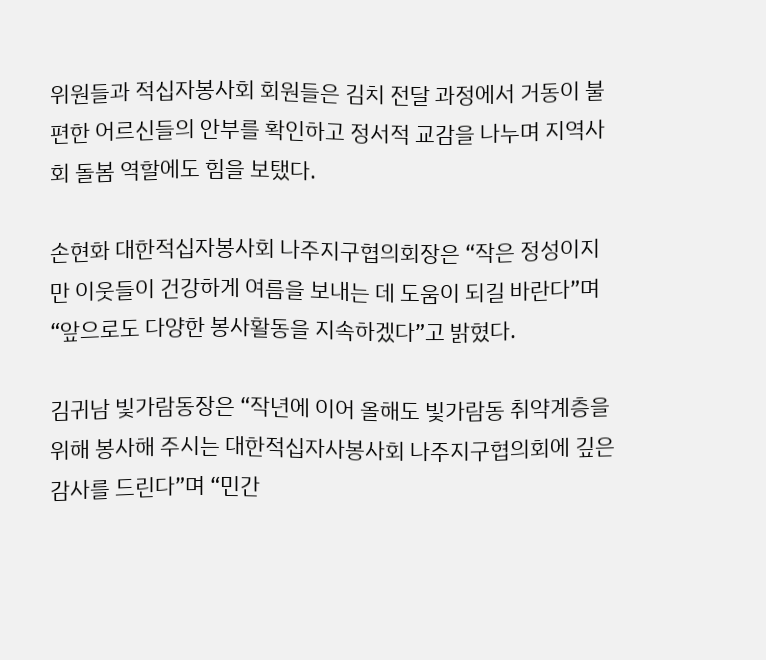위원들과 적십자봉사회 회원들은 김치 전달 과정에서 거동이 불편한 어르신들의 안부를 확인하고 정서적 교감을 나누며 지역사회 돌봄 역할에도 힘을 보탰다.

손현화 대한적십자봉사회 나주지구협의회장은 “작은 정성이지만 이웃들이 건강하게 여름을 보내는 데 도움이 되길 바란다”며 “앞으로도 다양한 봉사활동을 지속하겠다”고 밝혔다.

김귀남 빛가람동장은 “작년에 이어 올해도 빛가람동 취약계층을 위해 봉사해 주시는 대한적십자사봉사회 나주지구협의회에 깊은 감사를 드린다”며 “민간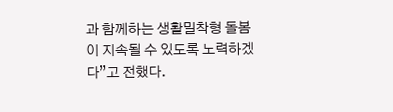과 함께하는 생활밀착형 돌봄이 지속될 수 있도록 노력하겠다”고 전했다.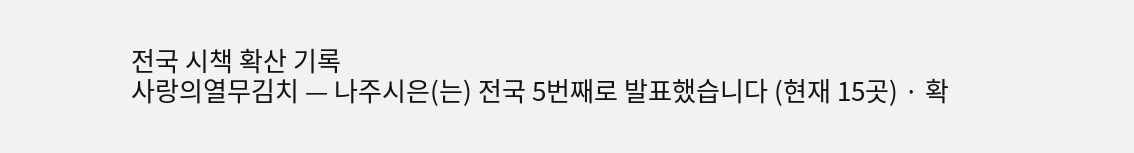전국 시책 확산 기록
사랑의열무김치 — 나주시은(는) 전국 5번째로 발표했습니다 (현재 15곳) · 확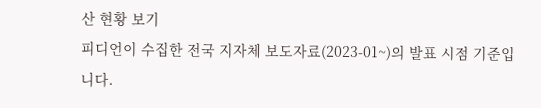산 현황 보기
피디언이 수집한 전국 지자체 보도자료(2023-01~)의 발표 시점 기준입니다.